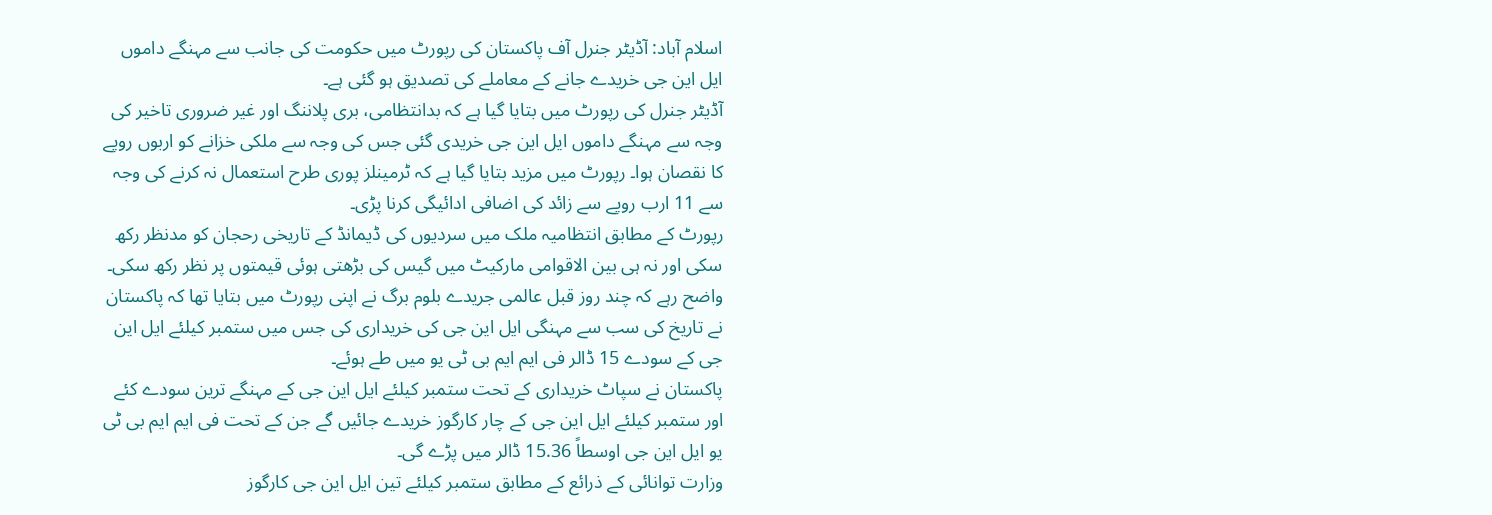اسلام آباد: آڈیٹر جنرل آف پاکستان کی رپورٹ میں حکومت کی جانب سے مہنگے داموں ایل این جی خریدے جانے کے معاملے کی تصدیق ہو گئی ہے۔
آڈیٹر جنرل کی رپورٹ میں بتایا گیا ہے کہ بدانتظامی، بری پلاننگ اور غیر ضروری تاخیر کی وجہ سے مہنگے داموں ایل این جی خریدی گئی جس کی وجہ سے ملکی خزانے کو اربوں روپے کا نقصان ہوا۔ رپورٹ میں مزید بتایا گیا ہے کہ ٹرمینلز پوری طرح استعمال نہ کرنے کی وجہ سے 11 ارب روپے سے زائد کی اضافی ادائیگی کرنا پڑی۔
رپورٹ کے مطابق انتظامیہ ملک میں سردیوں کی ڈیمانڈ کے تاریخی رحجان کو مدنظر رکھ سکی اور نہ ہی بین الاقوامی مارکیٹ میں گیس کی بڑھتی ہوئی قیمتوں پر نظر رکھ سکی۔
واضح رہے کہ چند روز قبل عالمی جریدے بلوم برگ نے اپنی رپورٹ میں بتایا تھا کہ پاکستان نے تاریخ کی سب سے مہنگی ایل این جی کی خریداری کی جس میں ستمبر کیلئے ایل این جی کے سودے 15 ڈالر فی ایم ایم بی ٹی یو میں طے ہوئے۔
پاکستان نے سپاٹ خریداری کے تحت ستمبر کیلئے ایل این جی کے مہنگے ترین سودے کئے اور ستمبر کیلئے ایل این جی کے چار کارگوز خریدے جائیں گے جن کے تحت فی ایم ایم بی ٹی یو ایل این جی اوسطاً 15.36 ڈالر میں پڑے گی۔
وزارت توانائی کے ذرائع کے مطابق ستمبر کیلئے تین ایل این جی کارگوز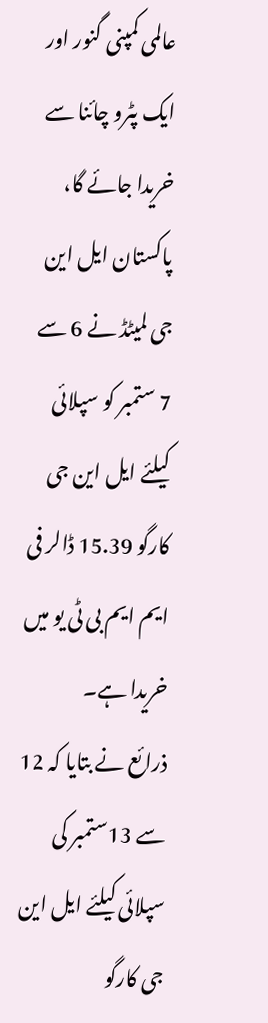عالمی کمپنی گنور اور ایک پٹرو چائنا سے خریدا جائے گا، پاکستان ایل این جی لمیٹڈ نے 6 سے 7 ستمبر کو سپلائی کیلئے ایل این جی کارگو 15.39 ڈالر فی ایم ایم بی ٹی یو میں خریدا ہے۔
ذرائع نے بتایا کہ 12 سے 13ستمبر کی سپلائی کیلئے ایل این جی کارگو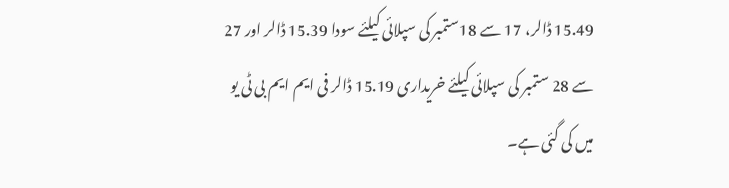15.49 ڈالر، 17 سے 18ستمبر کی سپلائی کیلئے سودا 15.39 ڈالر اور 27 سے 28 ستمبر کی سپلائی کیلئے خریداری 15.19 ڈالر فی ایم ایم بی ٹی یو میں کی گئی ہے۔